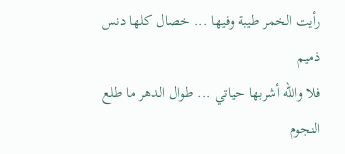رأيت الخمر طيبة وفيها ... خصال كلها دنس ذميم
فلا والله أشربها حياتي ... طوال الدهر ما طلع النجوم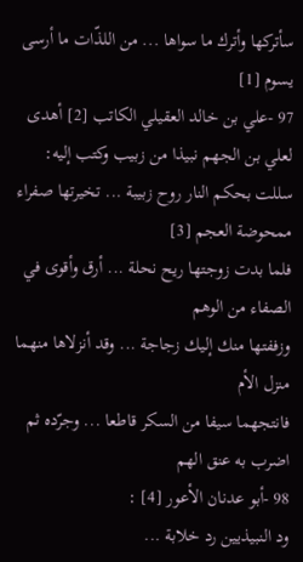سأتركها وأترك ما سواها ... من اللذّات ما أرسى يسوم [1]
97 -علي بن خالد العقيلي الكاتب [2] أهدى لعلي بن الجهم نبيذا من زبيب وكتب إليه:
سللت بحكم النار روح زبيبة ... تخيرتها صفراء ممحوضة العجم [3]
فلما بدت زوجتها ريح نحلة ... أرق وأقوى في الصفاء من الوهم
وزففتها منك إليك زجاجة ... وقد أنزلاها منهما منزل الأم
فانتجهما سيفا من السكر قاطعا ... وجرّده ثم اضرب به عنق الهم
98 -أبو عدنان الأعور [4] :
ود النبيذيين رد خلابة ...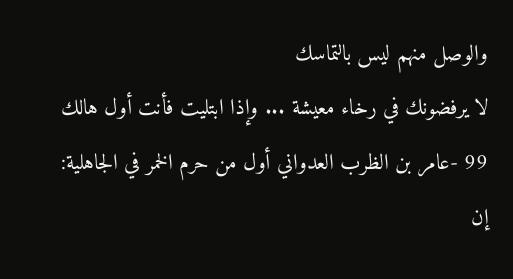والوصل منهم ليس بالتماسك
لا يرفضونك في رخاء معيشة ... وإذا ابتليت فأنت أول هالك
99 -عامر بن الظرب العدواني أول من حرم الخمر في الجاهلية:
إن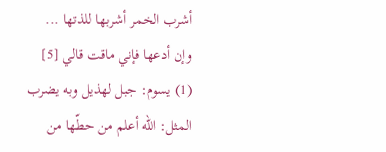أشرب الخمر أشربها للذتها ... وإن أدعها فإني ماقت قالي [5]
(1) يسوم: جبل لهذيل وبه يضرب المثل: الله أعلم من حطّها من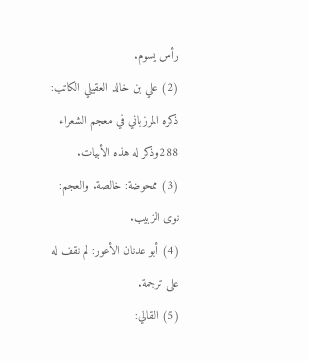رأس يسوم.
(2) علي بن خالد العقيلي الكاتب: ذكره المرزباني في معجم الشعراء 288وذكر له هذه الأبيات.
(3) ممحوضة: خالصة. والعجم: نوى الزبيب.
(4) أبو عدنان الأعور: لم نقف له على ترجمة.
(5) القالي: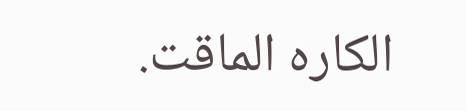الكاره الماقت.